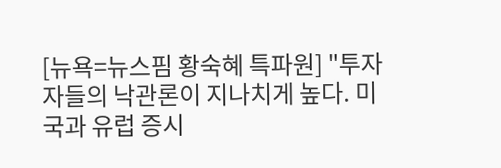[뉴욕=뉴스핌 황숙혜 특파원] "투자자들의 낙관론이 지나치게 높다. 미국과 유럽 증시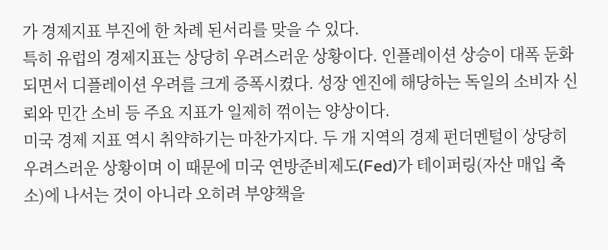가 경제지표 부진에 한 차례 된서리를 맞을 수 있다.
특히 유럽의 경제지표는 상당히 우려스러운 상황이다. 인플레이션 상승이 대폭 둔화되면서 디플레이션 우려를 크게 증폭시켰다. 성장 엔진에 해당하는 독일의 소비자 신뢰와 민간 소비 등 주요 지표가 일제히 꺾이는 양상이다.
미국 경제 지표 역시 취약하기는 마찬가지다. 두 개 지역의 경제 펀더멘털이 상당히 우려스러운 상황이며 이 때문에 미국 연방준비제도(Fed)가 테이퍼링(자산 매입 축소)에 나서는 것이 아니라 오히려 부양책을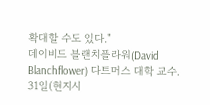확대할 수도 있다."
데이비드 블랜치플라워(David Blanchflower) 다트머스 대학 교수. 31일(현지시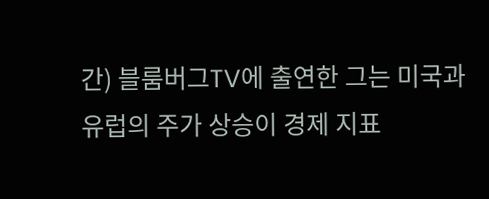간) 블룸버그TV에 출연한 그는 미국과 유럽의 주가 상승이 경제 지표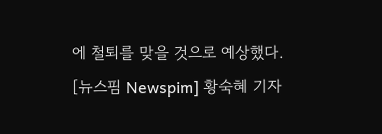에 철퇴를 맞을 것으로 예상했다.
[뉴스핌 Newspim] 황숙혜 기자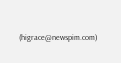(higrace@newspim.com)